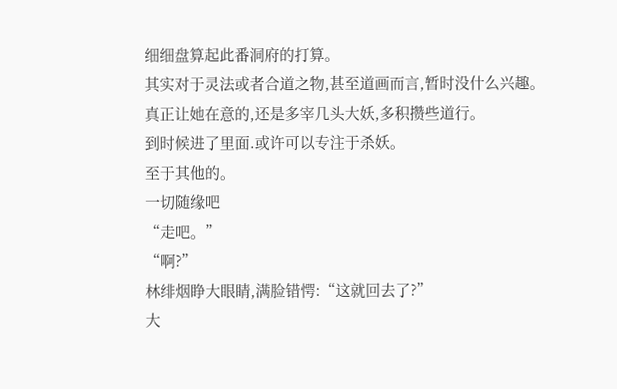细细盘算起此番洞府的打算。
其实对于灵法或者合道之物,甚至道画而言,暂时没什么兴趣。
真正让她在意的,还是多宰几头大妖,多积攒些道行。
到时候进了里面.或许可以专注于杀妖。
至于其他的。
一切随缘吧
“走吧。”
“啊?”
林绯烟睁大眼睛,满脸错愕:“这就回去了?”
大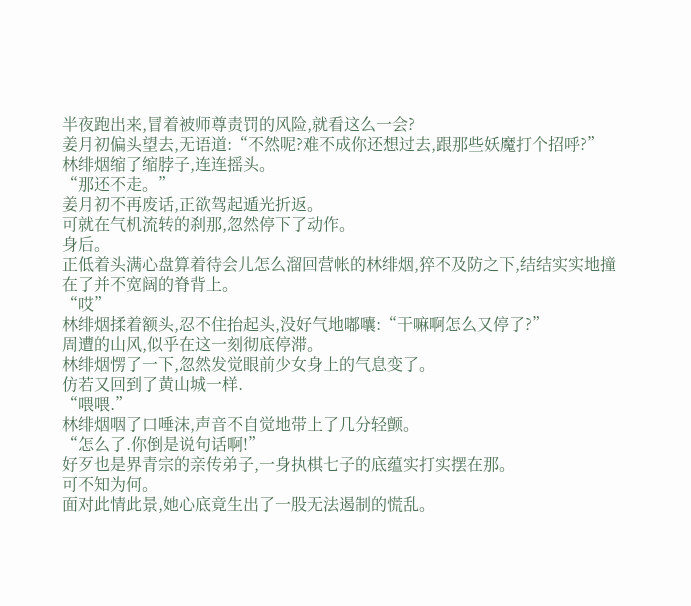半夜跑出来,冒着被师尊责罚的风险,就看这么一会?
姜月初偏头望去,无语道:“不然呢?难不成你还想过去,跟那些妖魔打个招呼?”
林绯烟缩了缩脖子,连连摇头。
“那还不走。”
姜月初不再废话,正欲驾起遁光折返。
可就在气机流转的刹那,忽然停下了动作。
身后。
正低着头满心盘算着待会儿怎么溜回营帐的林绯烟,猝不及防之下,结结实实地撞在了并不宽阔的脊背上。
“哎”
林绯烟揉着额头,忍不住抬起头,没好气地嘟囔:“干嘛啊怎么又停了?”
周遭的山风,似乎在这一刻彻底停滞。
林绯烟愣了一下,忽然发觉眼前少女身上的气息变了。
仿若又回到了黄山城一样.
“喂喂.”
林绯烟咽了口唾沫,声音不自觉地带上了几分轻颤。
“怎么了.你倒是说句话啊!”
好歹也是界青宗的亲传弟子,一身执棋七子的底蕴实打实摆在那。
可不知为何。
面对此情此景,她心底竟生出了一股无法遏制的慌乱。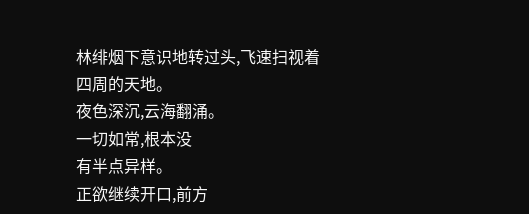林绯烟下意识地转过头,飞速扫视着四周的天地。
夜色深沉,云海翻涌。
一切如常,根本没
有半点异样。
正欲继续开口,前方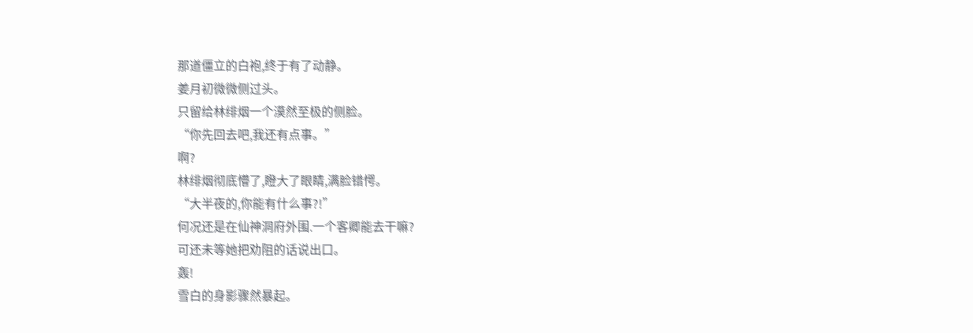那道僵立的白袍,终于有了动静。
姜月初微微侧过头。
只留给林绯烟一个漠然至极的侧脸。
“你先回去吧,我还有点事。”
啊?
林绯烟彻底懵了,瞪大了眼睛,满脸错愕。
“大半夜的,你能有什么事?!”
何况还是在仙神洞府外围.一个客卿能去干嘛?
可还未等她把劝阻的话说出口。
轰!
雪白的身影骤然暴起。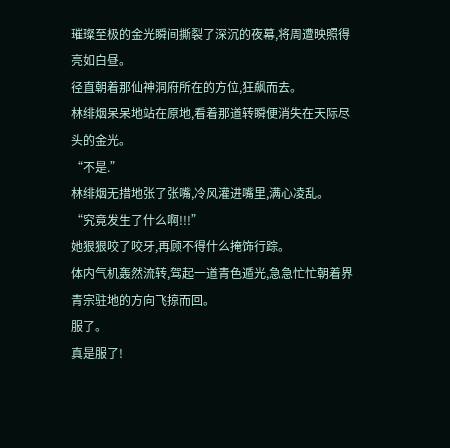璀璨至极的金光瞬间撕裂了深沉的夜幕,将周遭映照得亮如白昼。
径直朝着那仙神洞府所在的方位,狂飙而去。
林绯烟呆呆地站在原地,看着那道转瞬便消失在天际尽头的金光。
“不是.”
林绯烟无措地张了张嘴,冷风灌进嘴里,满心凌乱。
“究竟发生了什么啊!!!”
她狠狠咬了咬牙,再顾不得什么掩饰行踪。
体内气机轰然流转,驾起一道青色遁光,急急忙忙朝着界青宗驻地的方向飞掠而回。
服了。
真是服了!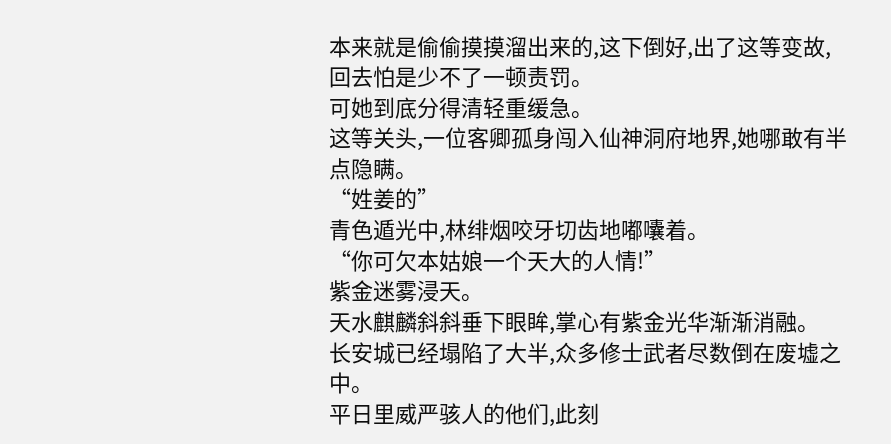本来就是偷偷摸摸溜出来的,这下倒好,出了这等变故,回去怕是少不了一顿责罚。
可她到底分得清轻重缓急。
这等关头,一位客卿孤身闯入仙神洞府地界,她哪敢有半点隐瞒。
“姓姜的”
青色遁光中,林绯烟咬牙切齿地嘟囔着。
“你可欠本姑娘一个天大的人情!”
紫金迷雾浸天。
天水麒麟斜斜垂下眼眸,掌心有紫金光华渐渐消融。
长安城已经塌陷了大半,众多修士武者尽数倒在废墟之中。
平日里威严骇人的他们,此刻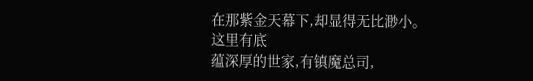在那紫金天幕下,却显得无比渺小。
这里有底
蕴深厚的世家,有镇魔总司,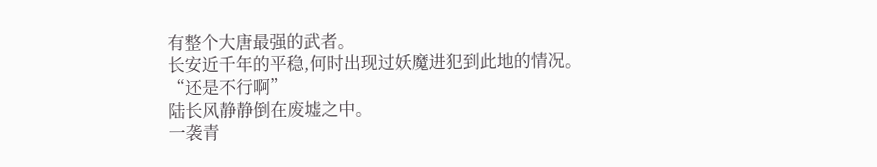有整个大唐最强的武者。
长安近千年的平稳,何时出现过妖魔进犯到此地的情况。
“还是不行啊”
陆长风静静倒在废墟之中。
一袭青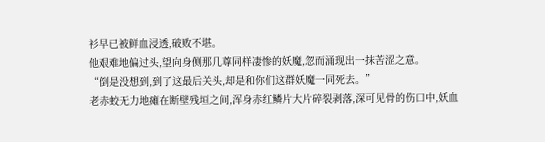衫早已被鲜血浸透,破败不堪。
他艰难地偏过头,望向身侧那几尊同样凄惨的妖魔,忽而涌现出一抹苦涩之意。
“倒是没想到,到了这最后关头,却是和你们这群妖魔一同死去。”
老赤蛟无力地瘫在断壁残垣之间,浑身赤红鳞片大片碎裂剥落,深可见骨的伤口中,妖血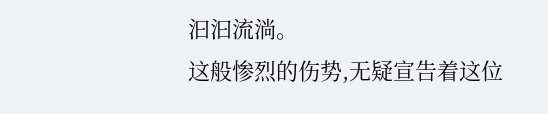汩汩流淌。
这般惨烈的伤势,无疑宣告着这位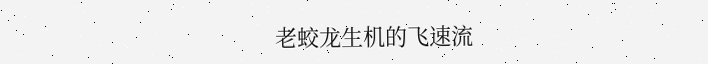老蛟龙生机的飞速流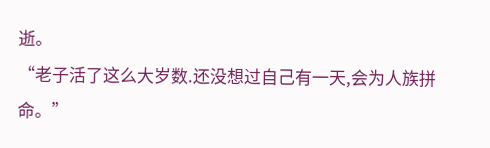逝。
“老子活了这么大岁数.还没想过自己有一天,会为人族拼命。”